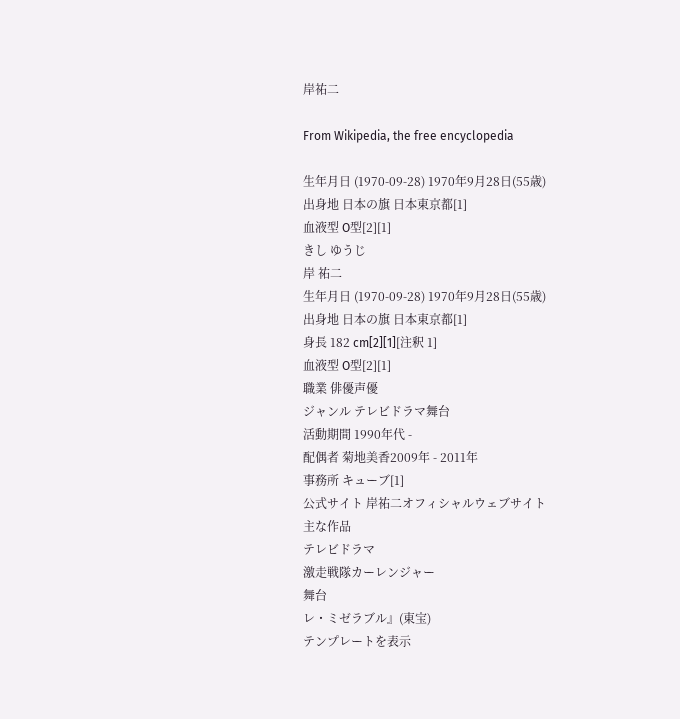岸祐二

From Wikipedia, the free encyclopedia

生年月日 (1970-09-28) 1970年9月28日(55歳)
出身地 日本の旗 日本東京都[1]
血液型 O型[2][1]
きし ゆうじ
岸 祐二
生年月日 (1970-09-28) 1970年9月28日(55歳)
出身地 日本の旗 日本東京都[1]
身長 182 cm[2][1][注釈 1]
血液型 O型[2][1]
職業 俳優声優
ジャンル テレビドラマ舞台
活動期間 1990年代 -
配偶者 菊地美香2009年 - 2011年
事務所 キューブ[1]
公式サイト 岸祐二オフィシャルウェブサイト
主な作品
テレビドラマ
激走戦隊カーレンジャー
舞台
レ・ミゼラブル』(東宝)
テンプレートを表示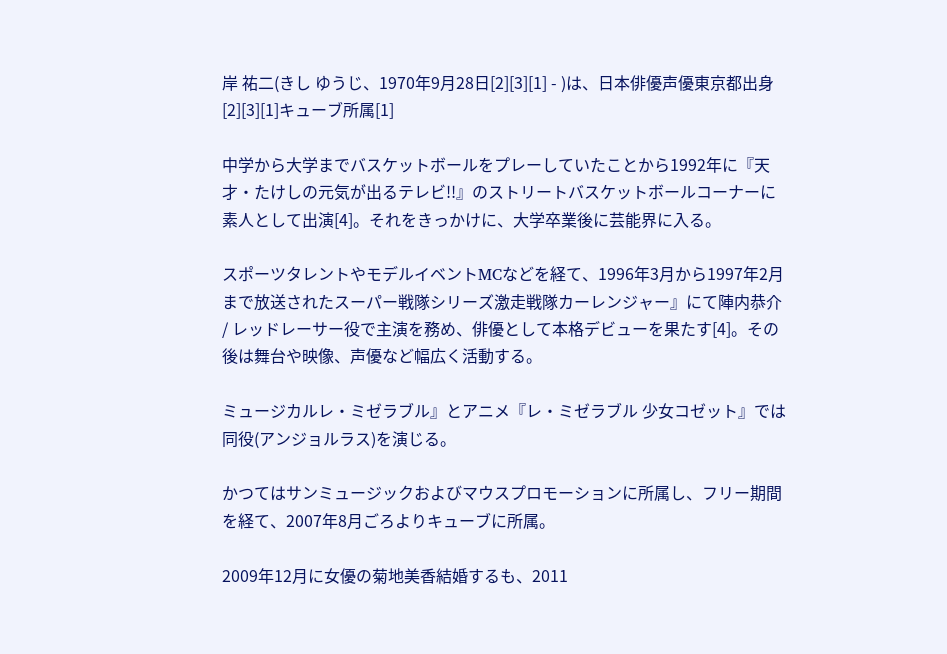岸 祐二(きし ゆうじ、1970年9月28日[2][3][1] - )は、日本俳優声優東京都出身[2][3][1]キューブ所属[1]

中学から大学までバスケットボールをプレーしていたことから1992年に『天才・たけしの元気が出るテレビ!!』のストリートバスケットボールコーナーに素人として出演[4]。それをきっかけに、大学卒業後に芸能界に入る。

スポーツタレントやモデルイベントMCなどを経て、1996年3月から1997年2月まで放送されたスーパー戦隊シリーズ激走戦隊カーレンジャー』にて陣内恭介 / レッドレーサー役で主演を務め、俳優として本格デビューを果たす[4]。その後は舞台や映像、声優など幅広く活動する。

ミュージカルレ・ミゼラブル』とアニメ『レ・ミゼラブル 少女コゼット』では同役(アンジョルラス)を演じる。

かつてはサンミュージックおよびマウスプロモーションに所属し、フリー期間を経て、2007年8月ごろよりキューブに所属。

2009年12月に女優の菊地美香結婚するも、2011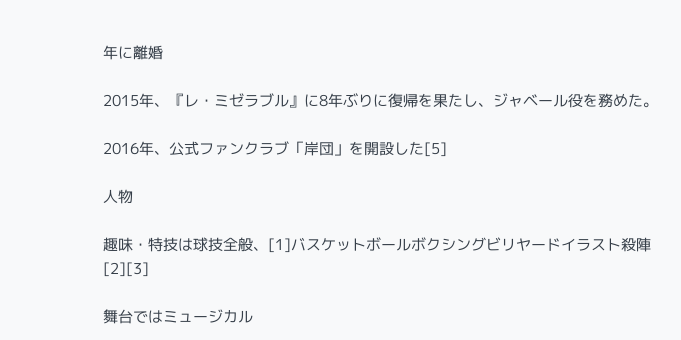年に離婚

2015年、『レ・ミゼラブル』に8年ぶりに復帰を果たし、ジャベール役を務めた。

2016年、公式ファンクラブ「岸団」を開設した[5]

人物

趣味・特技は球技全般、[1]バスケットボールボクシングビリヤードイラスト殺陣[2][3]

舞台ではミュージカル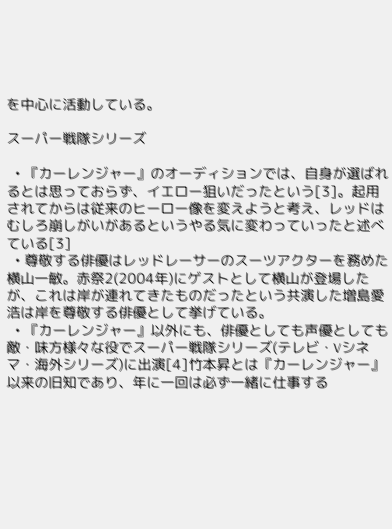を中心に活動している。

スーパー戦隊シリーズ

  • 『カーレンジャー』のオーディションでは、自身が選ばれるとは思っておらず、イエロー狙いだったという[3]。起用されてからは従来のヒーロー像を変えようと考え、レッドはむしろ崩しがいがあるというやる気に変わっていったと述べている[3]
  • 尊敬する俳優はレッドレーサーのスーツアクターを務めた横山一敏。赤祭2(2004年)にゲストとして横山が登場したが、これは岸が連れてきたものだったという共演した増島愛浩は岸を尊敬する俳優として挙げている。
  • 『カーレンジャー』以外にも、俳優としても声優としても敵・味方様々な役でスーパー戦隊シリーズ(テレビ・Vシネマ・海外シリーズ)に出演[4]竹本昇とは『カーレンジャー』以来の旧知であり、年に一回は必ず一緒に仕事する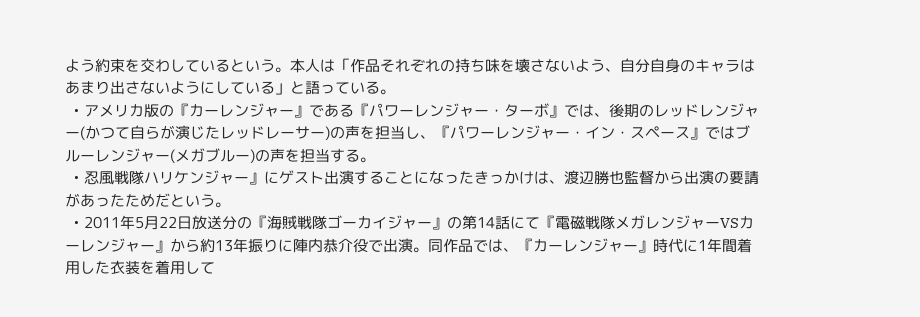よう約束を交わしているという。本人は「作品それぞれの持ち味を壊さないよう、自分自身のキャラはあまり出さないようにしている」と語っている。
  • アメリカ版の『カーレンジャー』である『パワーレンジャー・ターボ』では、後期のレッドレンジャー(かつて自らが演じたレッドレーサー)の声を担当し、『パワーレンジャー・イン・スペース』ではブルーレンジャー(メガブルー)の声を担当する。
  • 忍風戦隊ハリケンジャー』にゲスト出演することになったきっかけは、渡辺勝也監督から出演の要請があったためだという。
  • 2011年5月22日放送分の『海賊戦隊ゴーカイジャー』の第14話にて『電磁戦隊メガレンジャーVSカーレンジャー』から約13年振りに陣内恭介役で出演。同作品では、『カーレンジャー』時代に1年間着用した衣装を着用して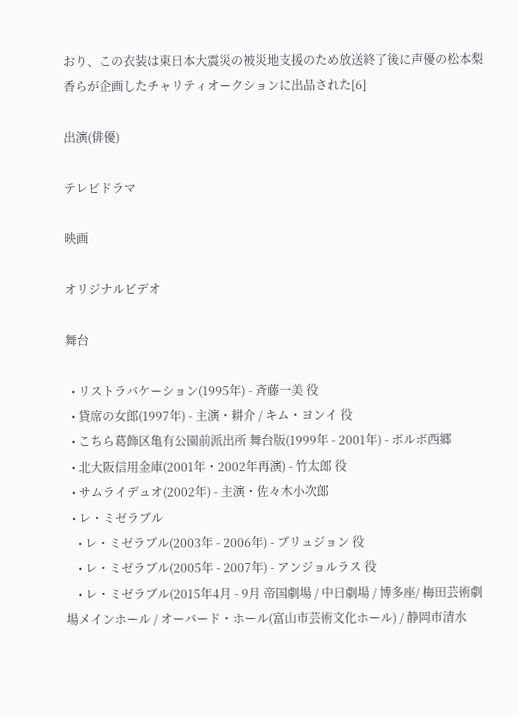おり、この衣装は東日本大震災の被災地支援のため放送終了後に声優の松本梨香らが企画したチャリティオークションに出品された[6]

出演(俳優)

テレビドラマ

映画

オリジナルビデオ

舞台

  • リストラバケーション(1995年) - 斉藤一美 役
  • 貸席の女郎(1997年) - 主演・耕介 / キム・ヨンイ 役
  • こちら葛飾区亀有公園前派出所 舞台版(1999年 - 2001年) - ボルボ西郷
  • 北大阪信用金庫(2001年・2002年再演) - 竹太郎 役
  • サムライデュオ(2002年) - 主演・佐々木小次郎
  • レ・ミゼラブル
    • レ・ミゼラブル(2003年 - 2006年) - ブリュジョン 役
    • レ・ミゼラブル(2005年 - 2007年) - アンジョルラス 役
    • レ・ミゼラブル(2015年4月 - 9月 帝国劇場 / 中日劇場 / 博多座/ 梅田芸術劇場メインホール / オーバード・ホール(富山市芸術文化ホール) / 静岡市清水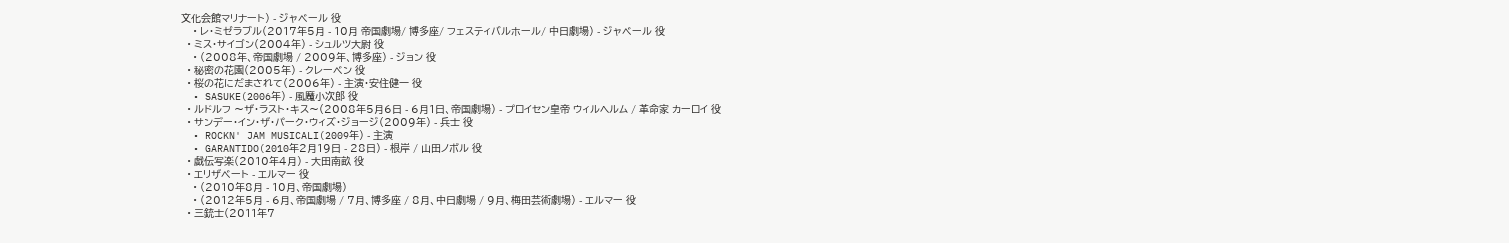文化会館マリナート) - ジャベール 役
    • レ・ミゼラブル(2017年5月 - 10月 帝国劇場/ 博多座/ フェスティバルホール/ 中日劇場) - ジャベール 役
  • ミス・サイゴン(2004年) - シュルツ大尉 役
    • (2008年、帝国劇場 / 2009年、博多座) - ジョン 役
  • 秘密の花園(2005年) - クレーベン 役
  • 桜の花にだまされて(2006年) - 主演・安住健一 役
  • SASUKE(2006年) - 風魔小次郎 役
  • ルドルフ 〜ザ・ラスト・キス〜(2008年5月6日 - 6月1日、帝国劇場) - プロイセン皇帝 ウィルヘルム / 革命家 カーロイ 役
  • サンデー・イン・ザ・パーク・ウィズ・ジョージ(2009年) - 兵士 役
  • ROCKN' JAM MUSICALI(2009年) - 主演
  • GARANTIDO(2010年2月19日 - 28日) - 根岸 / 山田ノボル 役
  • 戯伝写楽(2010年4月) - 大田南畝 役
  • エリザベート - エルマー 役
    • (2010年8月 - 10月、帝国劇場)
    • (2012年5月 - 6月、帝国劇場 / 7月、博多座 / 8月、中日劇場 / 9月、梅田芸術劇場) - エルマー 役
  • 三銃士(2011年7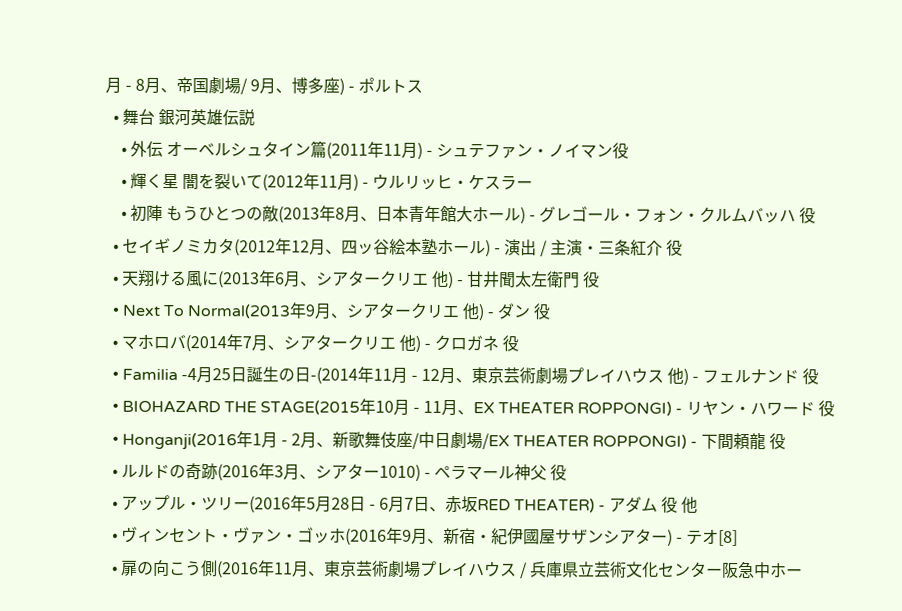月 - 8月、帝国劇場/ 9月、博多座) - ポルトス
  • 舞台 銀河英雄伝説
    • 外伝 オーベルシュタイン篇(2011年11月) - シュテファン・ノイマン役
    • 輝く星 闇を裂いて(2012年11月) - ウルリッヒ・ケスラー
    • 初陣 もうひとつの敵(2013年8月、日本青年館大ホール) - グレゴール・フォン・クルムバッハ 役
  • セイギノミカタ(2012年12月、四ッ谷絵本塾ホール) - 演出 / 主演・三条紅介 役
  • 天翔ける風に(2013年6月、シアタークリエ 他) - 甘井聞太左衛門 役
  • Next To Normal(2013年9月、シアタークリエ 他) - ダン 役
  • マホロバ(2014年7月、シアタークリエ 他) - クロガネ 役
  • Familia -4月25日誕生の日-(2014年11月 - 12月、東京芸術劇場プレイハウス 他) - フェルナンド 役
  • BIOHAZARD THE STAGE(2015年10月 - 11月、EX THEATER ROPPONGI) - リヤン・ハワード 役
  • Honganji(2016年1月 - 2月、新歌舞伎座/中日劇場/EX THEATER ROPPONGI) - 下間頼龍 役
  • ルルドの奇跡(2016年3月、シアター1010) - ペラマール神父 役
  • アップル・ツリー(2016年5月28日 - 6月7日、赤坂RED THEATER) - アダム 役 他
  • ヴィンセント・ヴァン・ゴッホ(2016年9月、新宿・紀伊國屋サザンシアター) - テオ[8]
  • 扉の向こう側(2016年11月、東京芸術劇場プレイハウス / 兵庫県立芸術文化センター阪急中ホー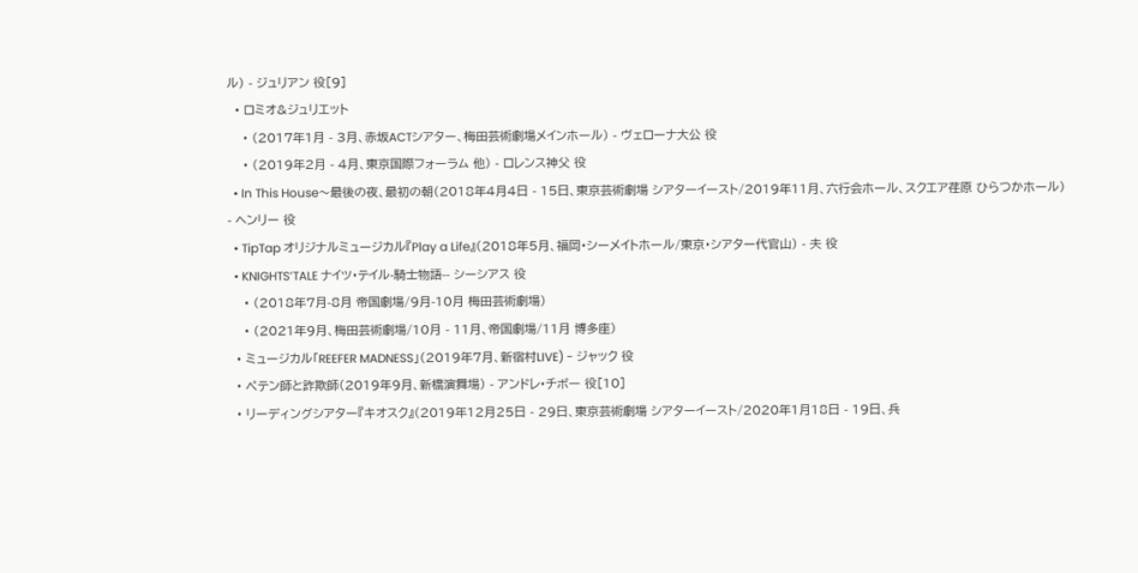ル) - ジュリアン 役[9]
  • ロミオ&ジュリエット
    • (2017年1月 - 3月、赤坂ACTシアター、梅田芸術劇場メインホール) - ヴェローナ大公 役
    • (2019年2月 - 4月、東京国際フォーラム 他) - ロレンス神父 役
  • In This House〜最後の夜、最初の朝(2018年4月4日 - 15日、東京芸術劇場 シアターイースト/2019年11月、六行会ホール、スクエア荏原 ひらつかホール) - ヘンリー 役
  • TipTap オリジナルミュージカル『Play a Life』(2018年5月、福岡・シーメイトホール/東京・シアター代官山) - 夫 役
  • KNIGHTS’TALE ナイツ・テイル-騎士物語-- シーシアス 役
    • (2018年7月-8月 帝国劇場/9月-10月 梅田芸術劇場)
    • (2021年9月、梅田芸術劇場/10月 - 11月、帝国劇場/11月 博多座)
  • ミュージカル「REEFER MADNESS」(2019年7月、新宿村LIVE) - ジャック 役
  • ペテン師と詐欺師(2019年9月、新橋演舞場) - アンドレ・チボー 役[10]
  • リーディングシアター『キオスク』(2019年12月25日 - 29日、東京芸術劇場 シアターイースト/2020年1月18日 - 19日、兵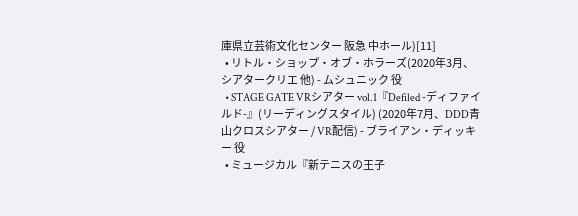庫県立芸術文化センター 阪急 中ホール)[11]
  • リトル・ショップ・オブ・ホラーズ(2020年3月、シアタークリエ 他) - ムシュニック 役
  • STAGE GATE VRシアター vol.1『Defiled -ディファイルド-』(リーディングスタイル) (2020年7月、DDD青山クロスシアター / VR配信) - ブライアン・ディッキー 役
  • ミュージカル『新テニスの王子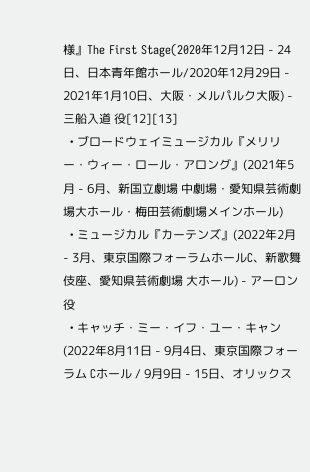様』The First Stage(2020年12月12日 - 24日、日本青年館ホール/2020年12月29日 - 2021年1月10日、大阪・メルパルク大阪) - 三船入道 役[12][13]
  • ブロードウェイミュージカル『メリリー・ウィー・ロール・アロング』(2021年5月 - 6月、新国立劇場 中劇場・愛知県芸術劇場大ホール・梅田芸術劇場メインホール)
  • ミュージカル『カーテンズ』(2022年2月 - 3月、東京国際フォーラムホールC、新歌舞伎座、愛知県芸術劇場 大ホール) - アーロン 役
  • キャッチ・ミー・イフ・ユー・キャン(2022年8月11日 - 9月4日、東京国際フォーラム Cホール / 9月9日 - 15日、オリックス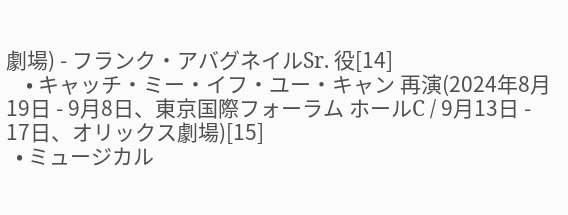劇場) - フランク・アバグネイルSr. 役[14]
    • キャッチ・ミー・イフ・ユー・キャン 再演(2024年8月19日 - 9月8日、東京国際フォーラム ホールC / 9月13日 - 17日、オリックス劇場)[15]
  • ミュージカル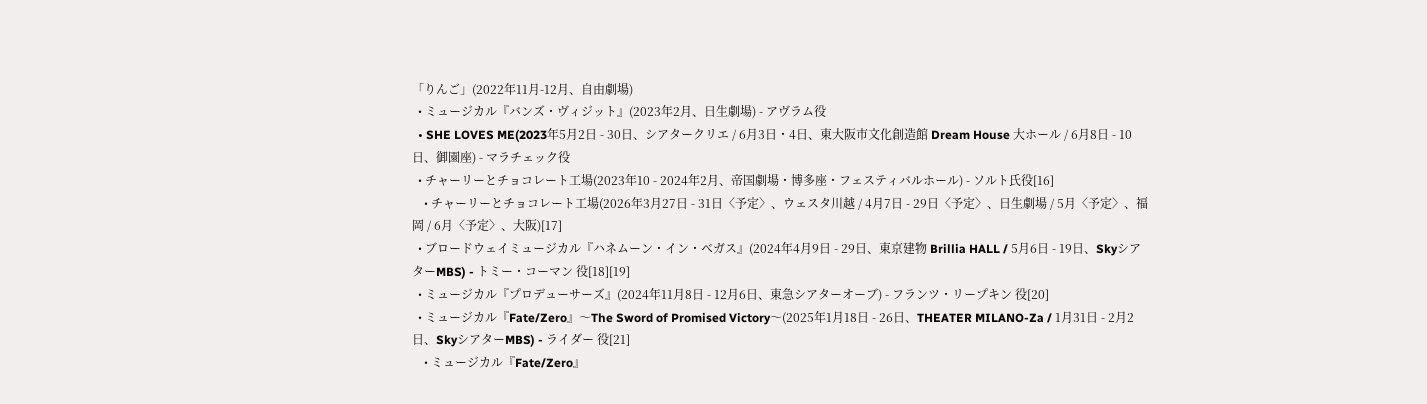「りんご」(2022年11月-12月、自由劇場)
  • ミュージカル『バンズ・ヴィジット』(2023年2月、日生劇場) - アヴラム役
  • SHE LOVES ME(2023年5月2日 - 30日、シアタークリエ / 6月3日・4日、東大阪市文化創造館 Dream House 大ホール / 6月8日 - 10日、御園座) - マラチェック役
  • チャーリーとチョコレート工場(2023年10 - 2024年2月、帝国劇場・博多座・フェスティバルホール) - ソルト氏役[16]
    • チャーリーとチョコレート工場(2026年3月27日 - 31日〈予定〉、ウェスタ川越 / 4月7日 - 29日〈予定〉、日生劇場 / 5月〈予定〉、福岡 / 6月〈予定〉、大阪)[17]
  • ブロードウェイミュージカル『ハネムーン・イン・ベガス』(2024年4月9日 - 29日、東京建物 Brillia HALL / 5月6日 - 19日、SkyシアターMBS) - トミー・コーマン 役[18][19]
  • ミュージカル『プロデューサーズ』(2024年11月8日 - 12月6日、東急シアターオーブ) - フランツ・リープキン 役[20]
  • ミュージカル『Fate/Zero』〜The Sword of Promised Victory〜(2025年1月18日 - 26日、THEATER MILANO-Za / 1月31日 - 2月2日、SkyシアターMBS) - ライダー 役[21]
    • ミュージカル『Fate/Zero』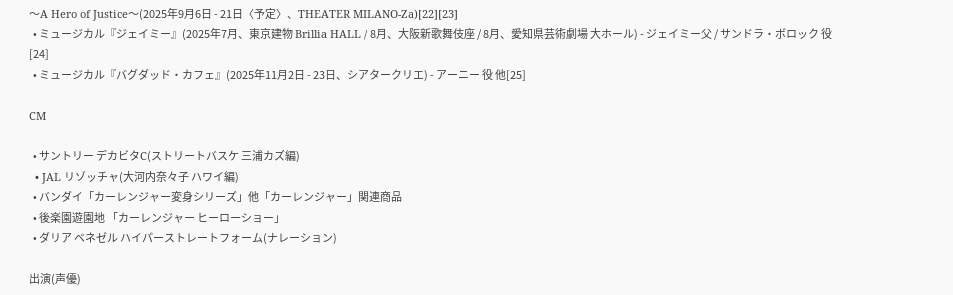〜A Hero of Justice〜(2025年9月6日 - 21日〈予定〉、THEATER MILANO-Za)[22][23]
  • ミュージカル『ジェイミー』(2025年7月、東京建物 Brillia HALL / 8月、大阪新歌舞伎座 / 8月、愛知県芸術劇場 大ホール) - ジェイミー父 / サンドラ・ボロック 役[24]
  • ミュージカル『バグダッド・カフェ』(2025年11月2日 - 23日、シアタークリエ) - アーニー 役 他[25]

CM

  • サントリー デカビタC(ストリートバスケ 三浦カズ編)
  • JAL リゾッチャ(大河内奈々子 ハワイ編)
  • バンダイ「カーレンジャー変身シリーズ」他「カーレンジャー」関連商品
  • 後楽園遊園地 「カーレンジャー ヒーローショー」
  • ダリア ベネゼル ハイパーストレートフォーム(ナレーション)

出演(声優)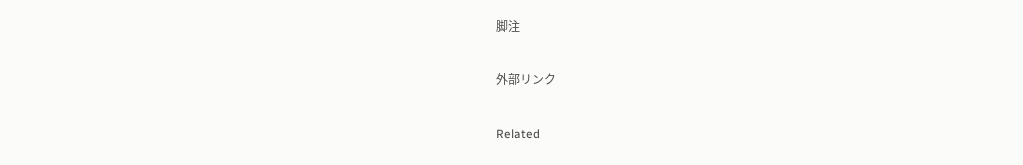脚注

外部リンク

Related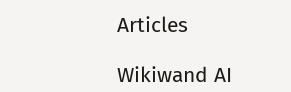Articles

Wikiwand AI